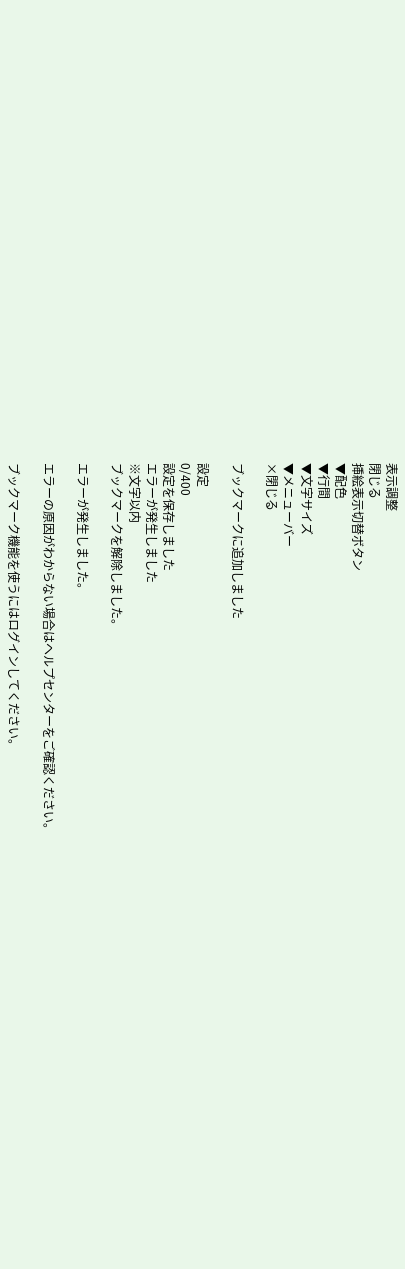表示調整
閉じる
挿絵表示切替ボタン
▼配色
▼行間
▼文字サイズ
▼メニューバー
×閉じる

ブックマークに追加しました

設定
0/400
設定を保存しました
エラーが発生しました
※文字以内
ブックマークを解除しました。

エラーが発生しました。

エラーの原因がわからない場合はヘルプセンターをご確認ください。

ブックマーク機能を使うにはログインしてください。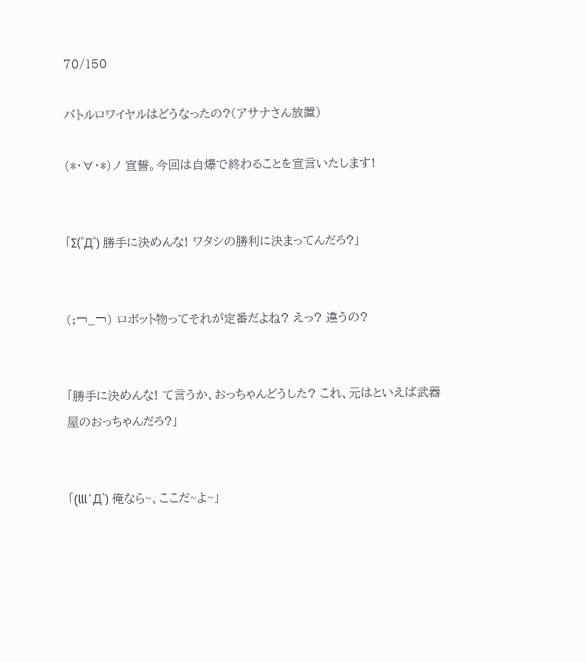70/150

バトルロワイヤルはどうなったの?(アサナさん放置)

(*・∀・*)ノ 宣誓。今回は自爆で終わることを宣言いたします!


「Σ(゜Д゜) 勝手に決めんな! ワタシの勝利に決まってんだろ?」


(;¬_¬) ロボット物ってそれが定番だよね? えっ? 違うの?


「勝手に決めんな! て言うか、おっちゃんどうした? これ、元はといえば武器屋のおっちゃんだろ?」


「(lll´Д`) 俺なら~、ここだ~よ~」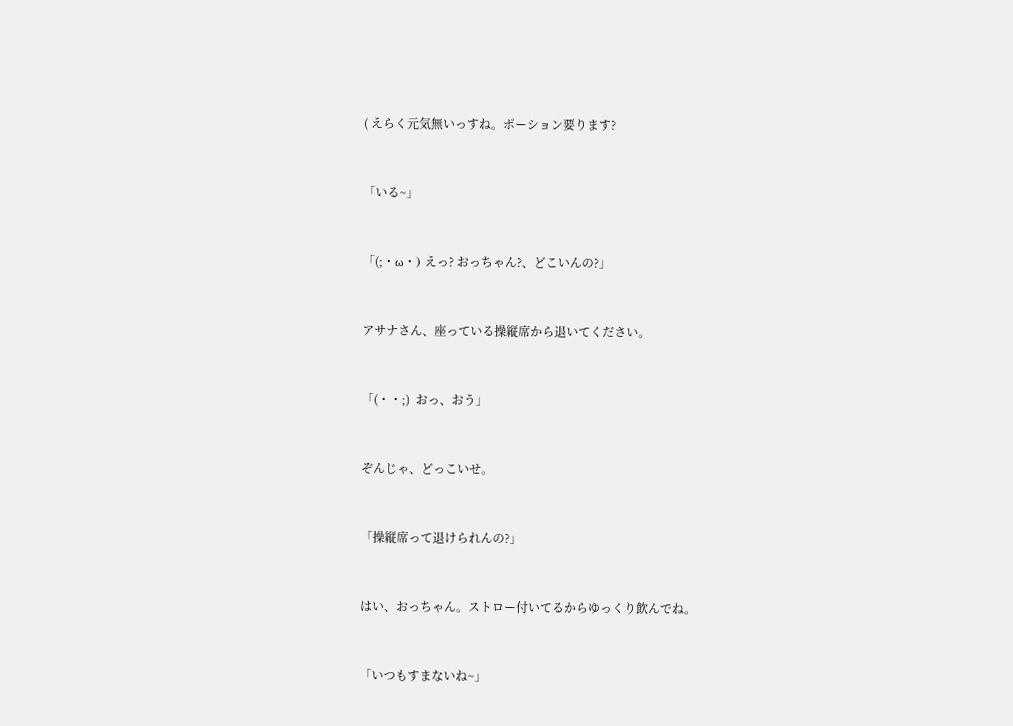( えらく元気無いっすね。ポーション要ります?


「いる~」


「(;・ω・) えっ? おっちゃん?、どこいんの?」


アサナさん、座っている操縦席から退いてください。


「(・・;)  おっ、おう」


ぞんじゃ、どっこいせ。


「操縦席って退けられんの?」


はい、おっちゃん。ストロー付いてるからゆっくり飲んでね。


「いつもすまないね~」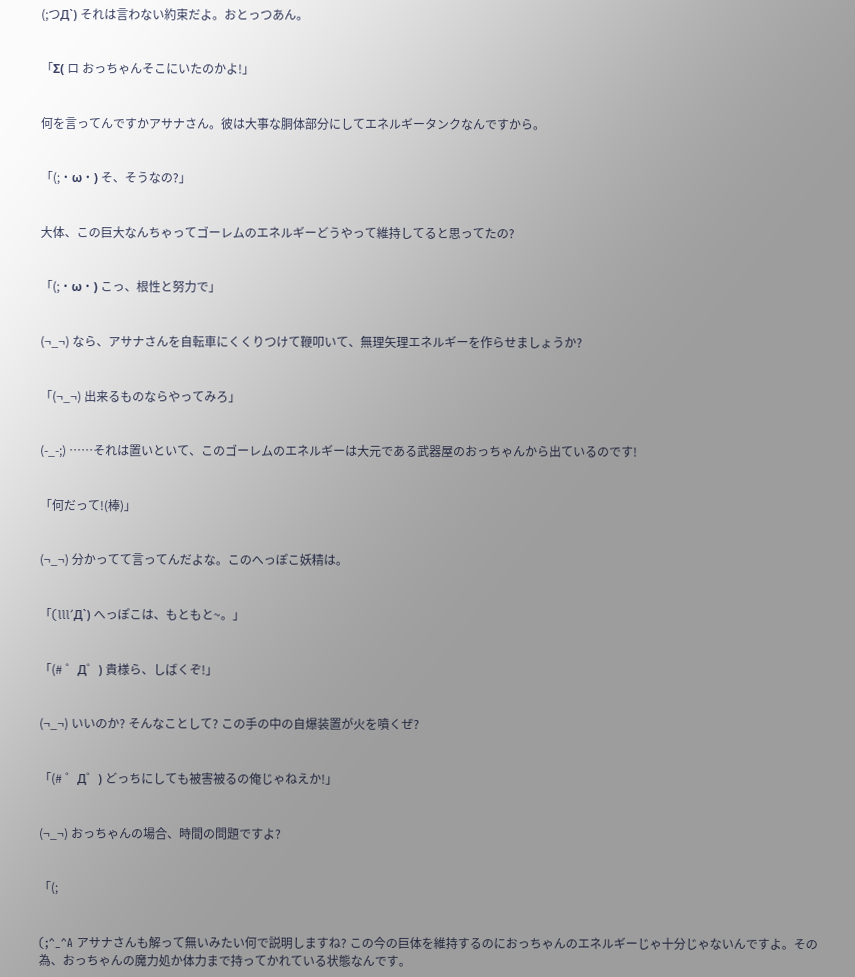(;つД`) それは言わない約束だよ。おとっつあん。


「Σ( ロ おっちゃんそこにいたのかよ!」


何を言ってんですかアサナさん。彼は大事な胴体部分にしてエネルギータンクなんですから。


「(;・ω・) そ、そうなの?」


大体、この巨大なんちゃってゴーレムのエネルギーどうやって維持してると思ってたの?


「(;・ω・) こっ、根性と努力で」


(¬_¬) なら、アサナさんを自転車にくくりつけて鞭叩いて、無理矢理エネルギーを作らせましょうか?


「(¬_¬) 出来るものならやってみろ」


(-_-;) ……それは置いといて、このゴーレムのエネルギーは大元である武器屋のおっちゃんから出ているのです!


「何だって!(棒)」


(¬_¬) 分かってて言ってんだよな。このへっぽこ妖精は。


「(lll´Д`) へっぽこは、もともと~。」


「(# ゜Д゜) 貴様ら、しばくぞ!」


(¬_¬) いいのか? そんなことして? この手の中の自爆装置が火を噴くぜ?


「(# ゜Д゜) どっちにしても被害被るの俺じゃねえか!」


(¬_¬) おっちゃんの場合、時間の問題ですよ?


「(;


(;^_^A アサナさんも解って無いみたい何で説明しますね? この今の巨体を維持するのにおっちゃんのエネルギーじゃ十分じゃないんですよ。その為、おっちゃんの魔力処か体力まで持ってかれている状態なんです。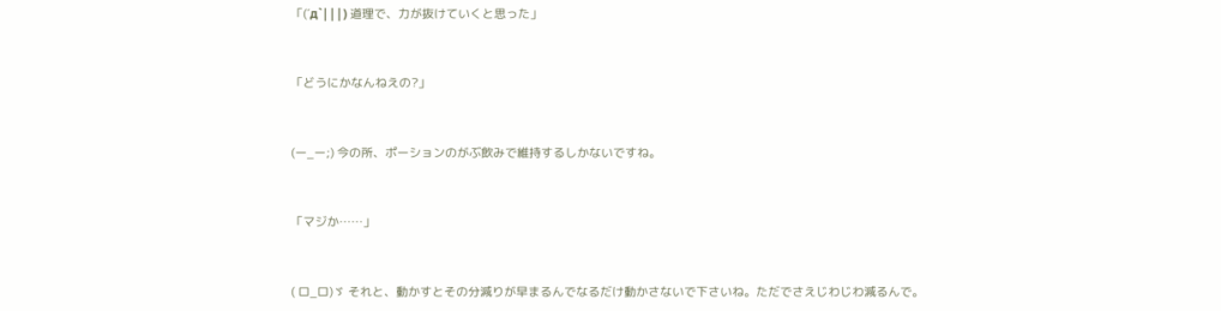「(´д`|||) 道理で、力が抜けていくと思った」


「どうにかなんねえの?」


(ー_ー;) 今の所、ポーションのがぶ飲みで維持するしかないですね。


「マジか……」


( ロ_ロ)ゞ それと、動かすとその分減りが早まるんでなるだけ動かさないで下さいね。ただでさえじわじわ減るんで。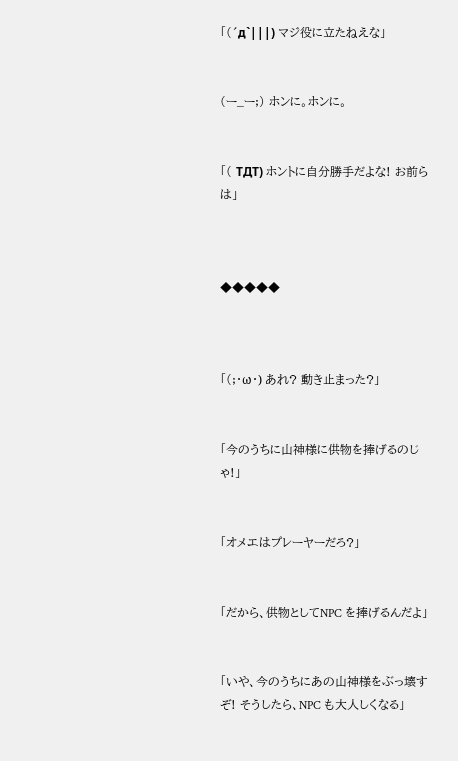「(´д`|||) マジ役に立たねえな」


(ー_ー;) ホンに。ホンに。


「( TДT) ホントに自分勝手だよな! お前らは」



◆◆◆◆◆



「(;・ω・) あれ? 動き止まった?」


「今のうちに山神様に供物を捧げるのじゃ!」


「オメエはプレーヤーだろ?」


「だから、供物としてNPC を捧げるんだよ」


「いや、今のうちにあの山神様をぶっ壊すぞ! そうしたら、NPC も大人しくなる」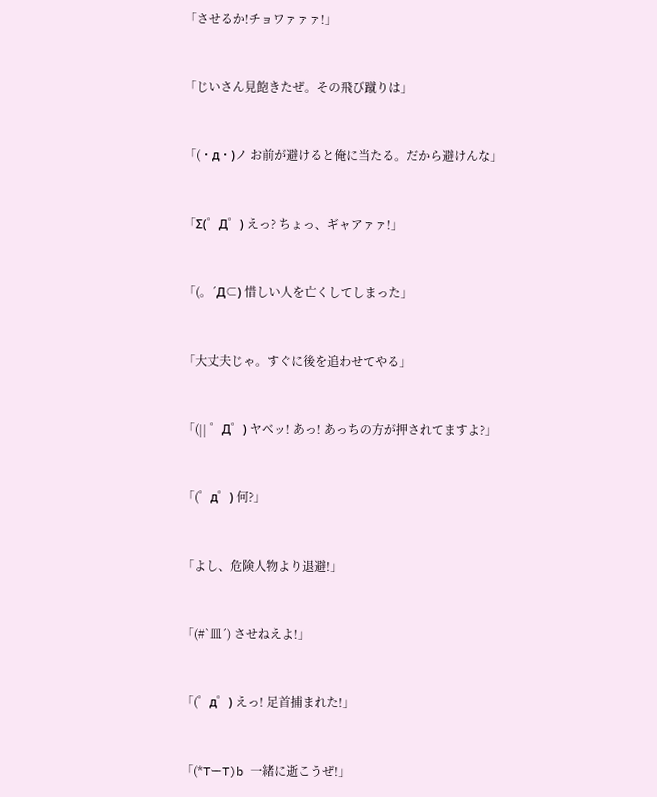「させるか!チョワァァァ!」


「じいさん見飽きたぜ。その飛び蹴りは」


「(・д・)ノ お前が避けると俺に当たる。だから避けんな」


「Σ(゜Д゜) えっ? ちょっ、ギャアァァ!」


「(。´Д⊂) 惜しい人を亡くしてしまった」


「大丈夫じゃ。すぐに後を追わせてやる」


「(|| ゜Д゜) ヤベッ! あっ! あっちの方が押されてますよ?」


「(゜д゜) 何?」


「よし、危険人物より退避!」


「(#`皿´) させねえよ!」


「(゜д゜) えっ! 足首捕まれた!」


「(*TーT)b 一緒に逝こうぜ!」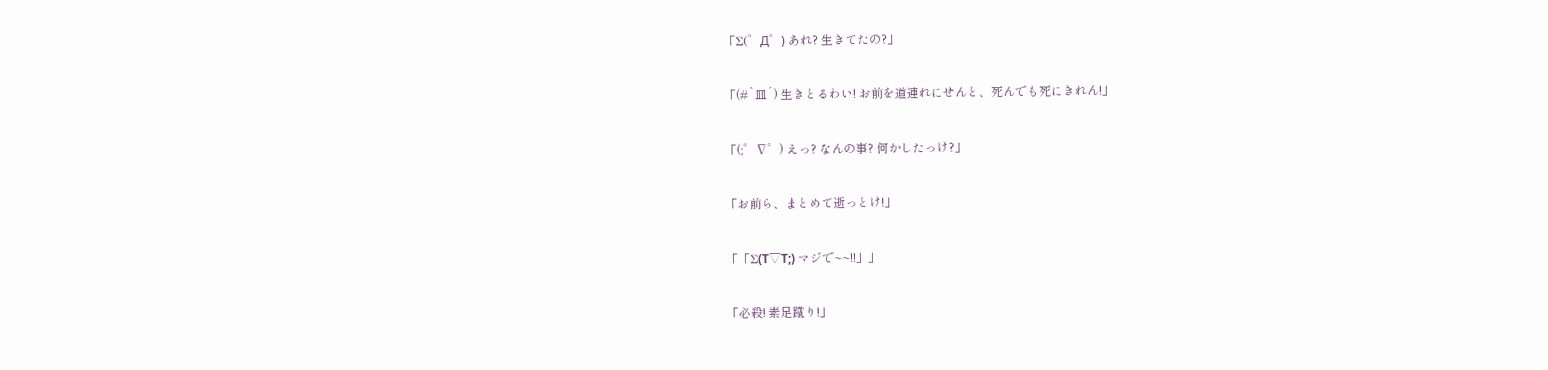「Σ(゜Д゜) あれ? 生きてたの?」


「(#`皿´) 生きとるわい! お前を道連れにせんと、死んでも死にきれん!」


「(;゜∇゜) えっ? なんの事? 何かしたっけ?」


「お前ら、まとめて逝っとけ!」


「「Σ(T▽T;) マジで~~!!」」


「必殺! 素足蹴り!」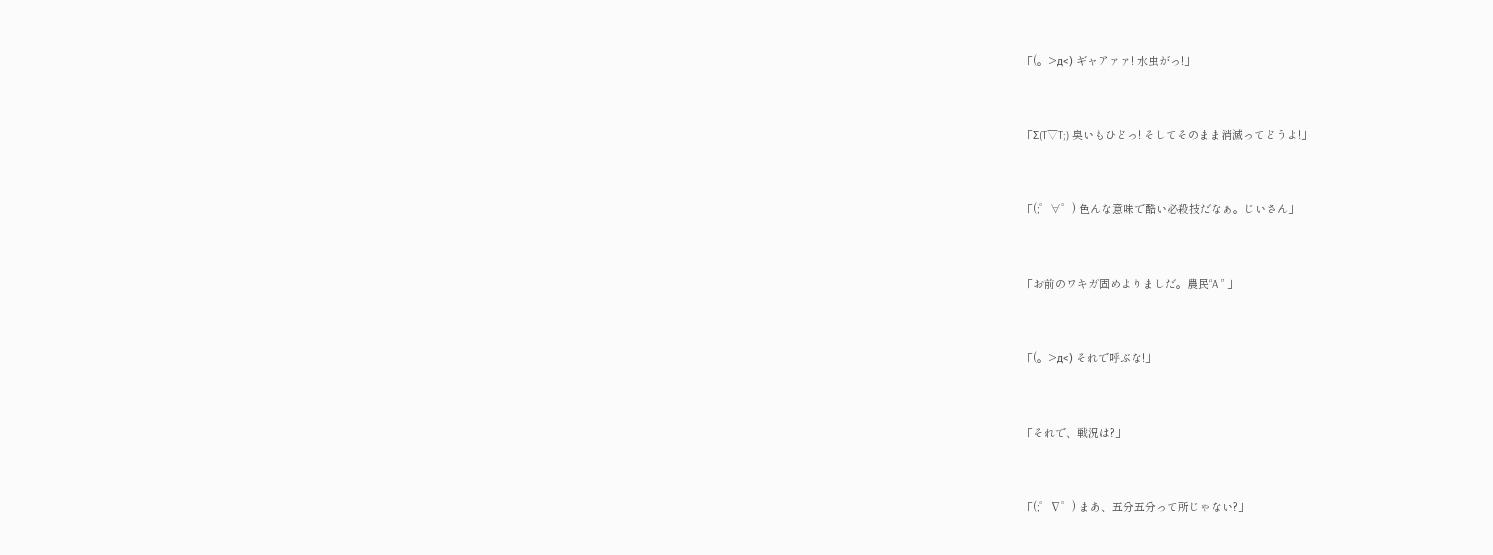「(。>д<) ギャアァァ! 水虫がっ!」


「Σ(T▽T;) 臭いもひどっ! そしてそのまま消滅ってどうよ!」


「(;゜∀゜) 色んな意味で酷い必殺技だなぁ。じいさん」


「お前のワキガ固めよりましだ。農民“A ” 」


「(。>д<) それで呼ぶな!」


「それで、戦況は?」


「(;゜∇゜) まあ、五分五分って所じゃない?」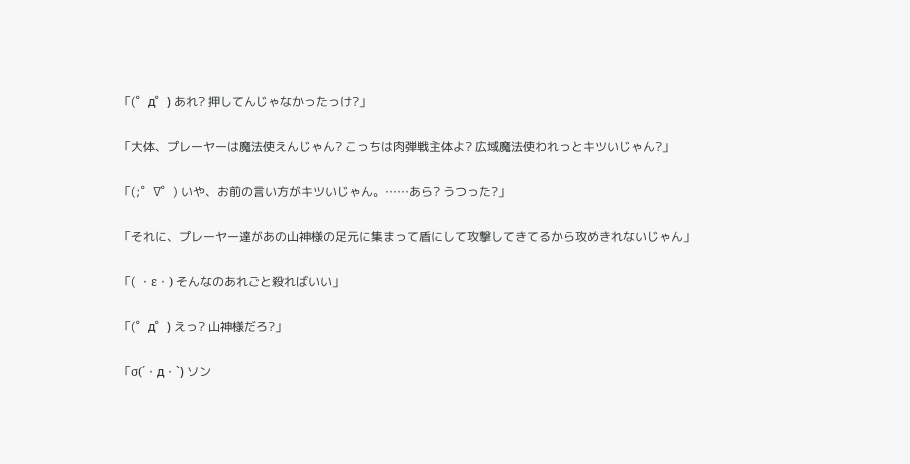「(゜д゜) あれ? 押してんじゃなかったっけ?」


「大体、プレーヤーは魔法使えんじゃん? こっちは肉弾戦主体よ? 広域魔法使われっとキツいじゃん?」


「(;゜∇゜) いや、お前の言い方がキツいじゃん。……あら? うつった?」


「それに、プレーヤー達があの山神様の足元に集まって盾にして攻撃してきてるから攻めきれないじゃん」


「( ・ε・) そんなのあれごと殺ればいい」


「(゜д゜) えっ? 山神様だろ?」


「σ(´・д・`) ソン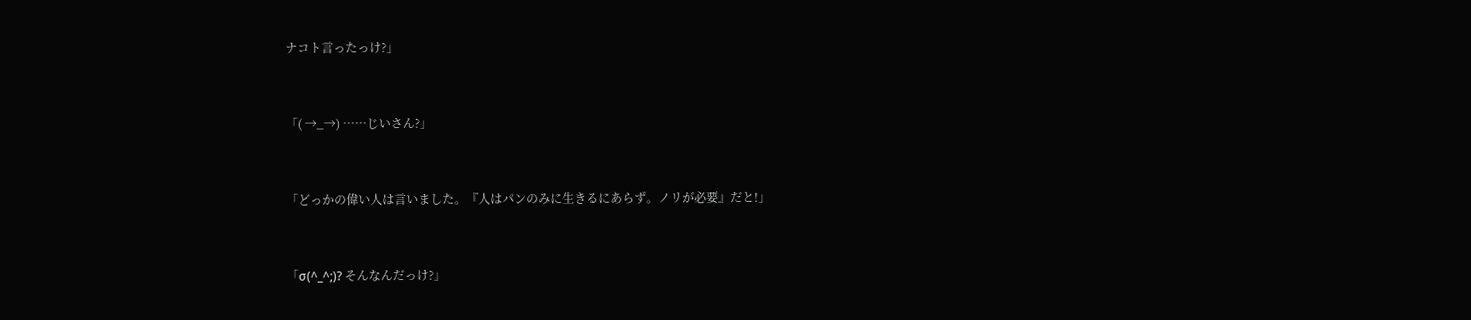ナコト言ったっけ?」


「( →_→) ……じいさん?」


「どっかの偉い人は言いました。『人はパンのみに生きるにあらず。ノリが必要』だと!」


「σ(^_^;)? そんなんだっけ?」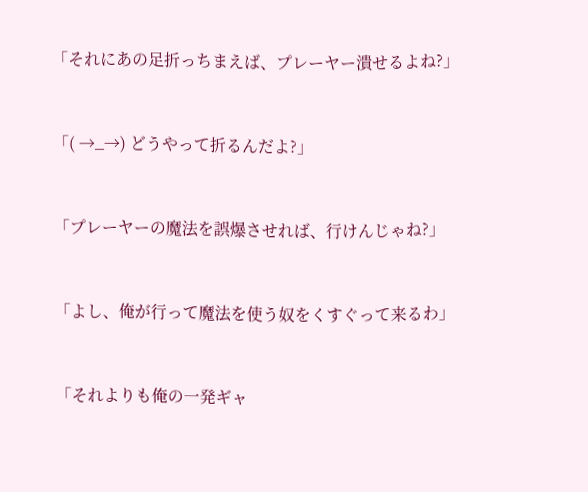「それにあの足折っちまえば、プレーヤー潰せるよね?」


「( →_→) どうやって折るんだよ?」


「プレーヤーの魔法を誤爆させれば、行けんじゃね?」


「よし、俺が行って魔法を使う奴をくすぐって来るわ」


「それよりも俺の一発ギャ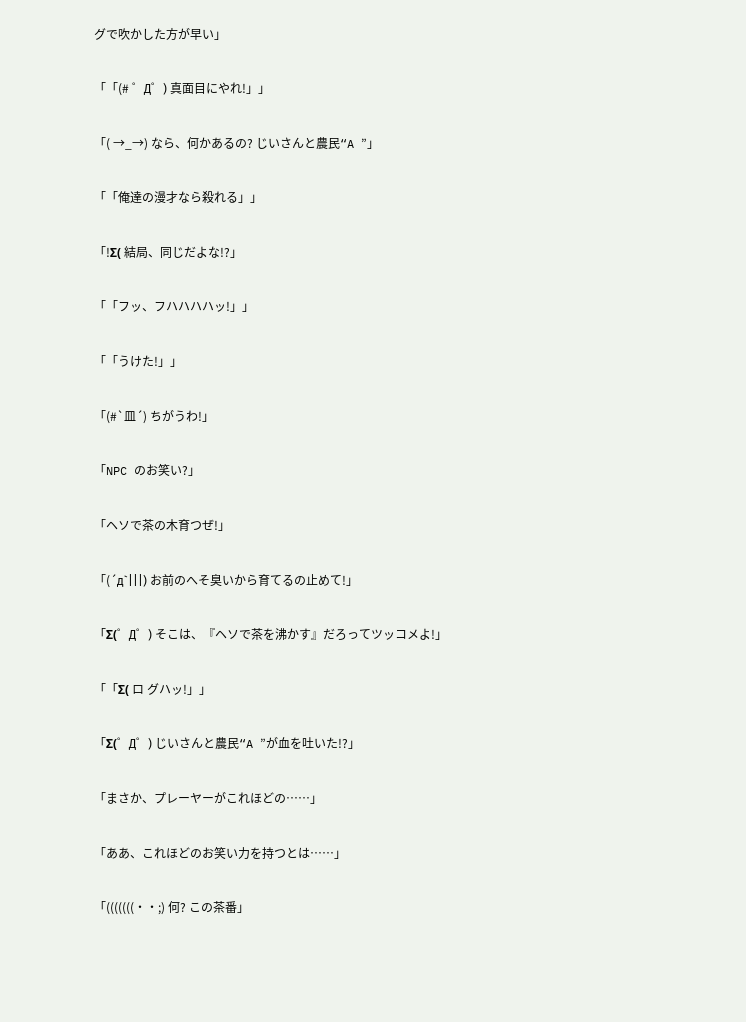グで吹かした方が早い」


「「(# ゜Д゜) 真面目にやれ!」」


「( →_→) なら、何かあるの? じいさんと農民“A ”」


「「俺達の漫才なら殺れる」」


「!Σ( 結局、同じだよな!?」


「「フッ、フハハハハッ!」」


「「うけた!」」


「(#`皿´) ちがうわ!」


「NPC のお笑い?」


「ヘソで茶の木育つぜ!」


「(´д`|||) お前のへそ臭いから育てるの止めて!」


「Σ(゜Д゜) そこは、『ヘソで茶を沸かす』だろってツッコメよ!」


「「Σ( ロ グハッ!」」


「Σ(゜Д゜) じいさんと農民“A ”が血を吐いた!?」


「まさか、プレーヤーがこれほどの……」


「ああ、これほどのお笑い力を持つとは……」


「(((((((・・;) 何? この茶番」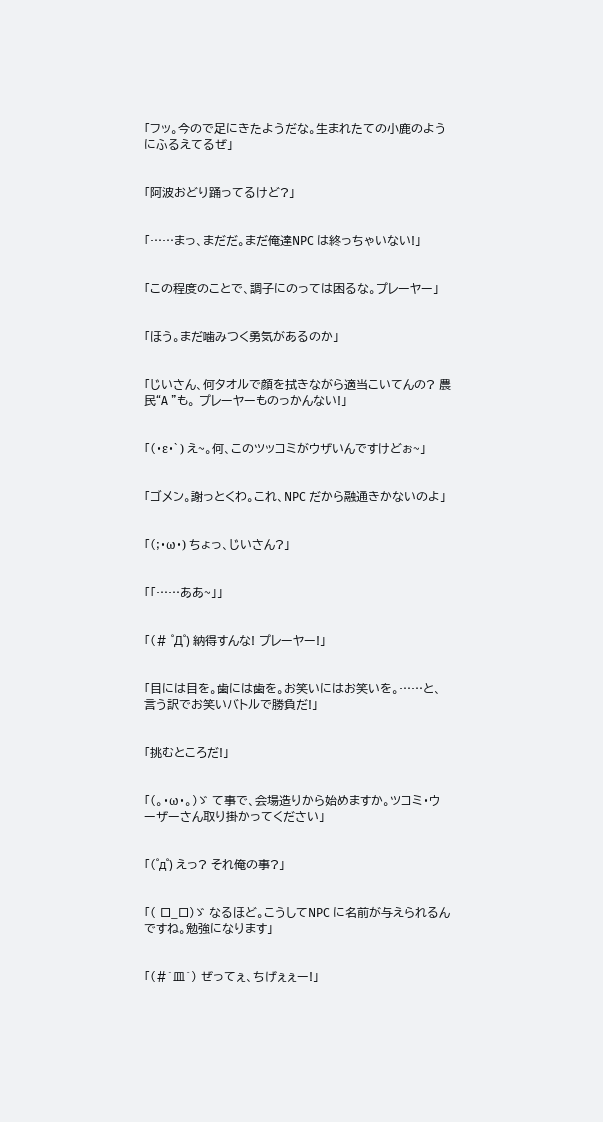「フッ。今ので足にきたようだな。生まれたての小鹿のようにふるえてるぜ」


「阿波おどり踊ってるけど?」


「……まっ、まだだ。まだ俺達NPC は終っちゃいない!」


「この程度のことで、調子にのっては困るな。プレーヤー」


「ほう。まだ噛みつく勇気があるのか」


「じいさん、何タオルで顔を拭きながら適当こいてんの? 農民“A ”も。 プレーヤーものっかんない!」


「(・ε・` ) え~。何、このツッコミがウザいんですけどぉ~」


「ゴメン。謝っとくわ。これ、NPC だから融通きかないのよ」


「(;・ω・) ちょっ、じいさん?」


「「……ああ~」」


「(# ゜Д゜) 納得すんな! プレーヤー!」


「目には目を。歯には歯を。お笑いにはお笑いを。……と、言う訳でお笑いバトルで勝負だ!」


「挑むところだ!」


「(。・ω・。)ゞ て事で、会場造りから始めますか。ツコミ・ウーザーさん取り掛かってください」


「(゜д゜) えっ? それ俺の事?」


「( ロ_ロ)ゞ なるほど。こうしてNPC に名前が与えられるんですね。勉強になります」


「(#`皿´) ぜってぇ、ちげぇぇー!」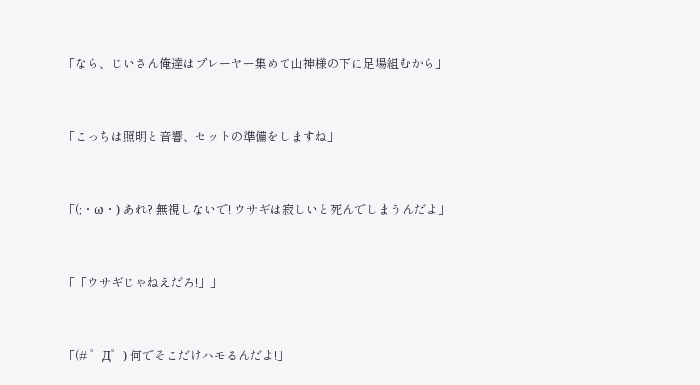「なら、じいさん俺達はプレーヤー集めて山神様の下に足場組むから」


「こっちは照明と音響、セットの準備をしますね」


「(;・ω・) あれ? 無視しないで! ウサギは寂しいと死んでしまうんだよ」


「「ウサギじゃねえだろ!」」


「(# ゜Д゜) 何でそこだけハモるんだよ!」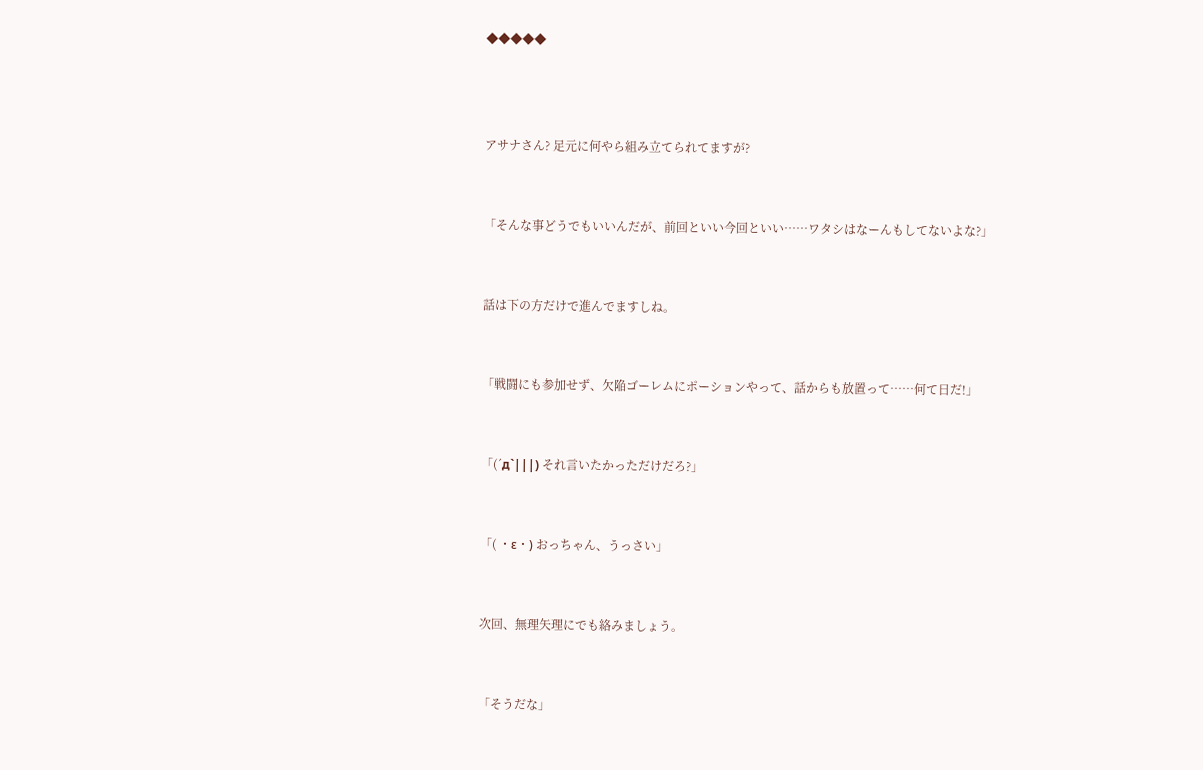◆◆◆◆◆



アサナさん? 足元に何やら組み立てられてますが?


「そんな事どうでもいいんだが、前回といい今回といい……ワタシはなーんもしてないよな?」


話は下の方だけで進んでますしね。


「戦闘にも参加せず、欠陥ゴーレムにポーションやって、話からも放置って……何て日だ!」


「(´д`|||) それ言いたかっただけだろ?」


「( ・ε・) おっちゃん、うっさい」


次回、無理矢理にでも絡みましょう。


「そうだな」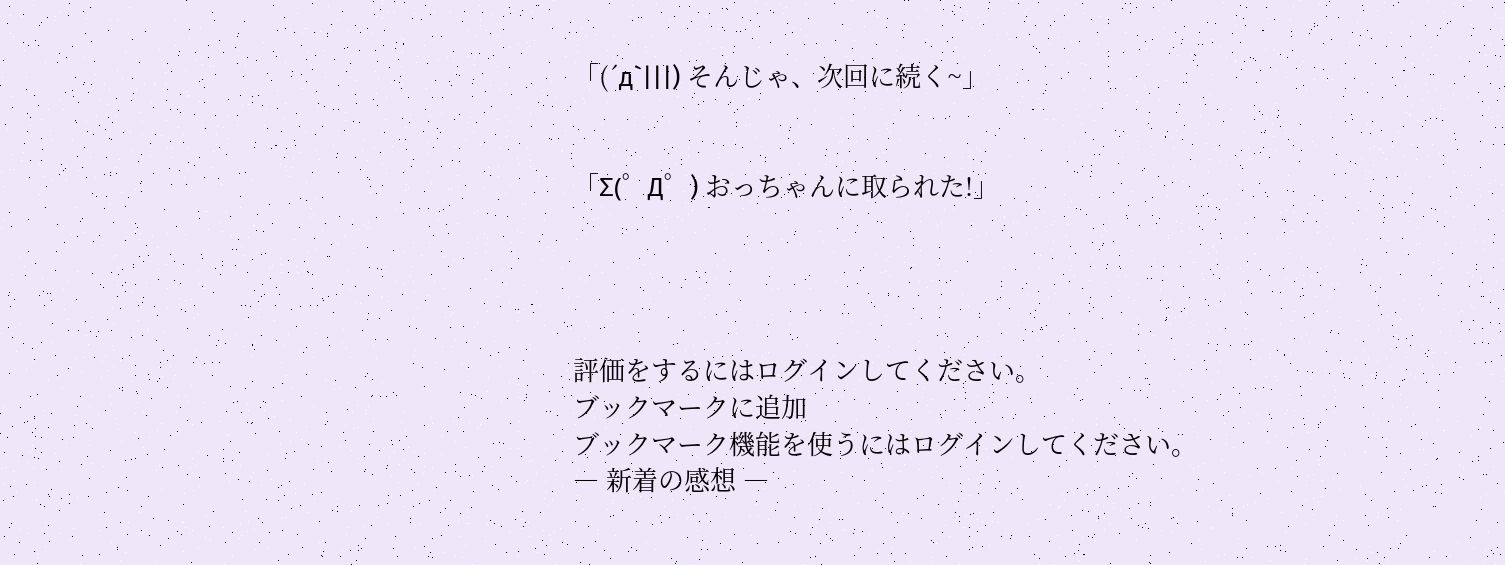「(´д`|||) そんじゃ、次回に続く~」


「Σ(゜Д゜) おっちゃんに取られた!」




評価をするにはログインしてください。
ブックマークに追加
ブックマーク機能を使うにはログインしてください。
― 新着の感想 ―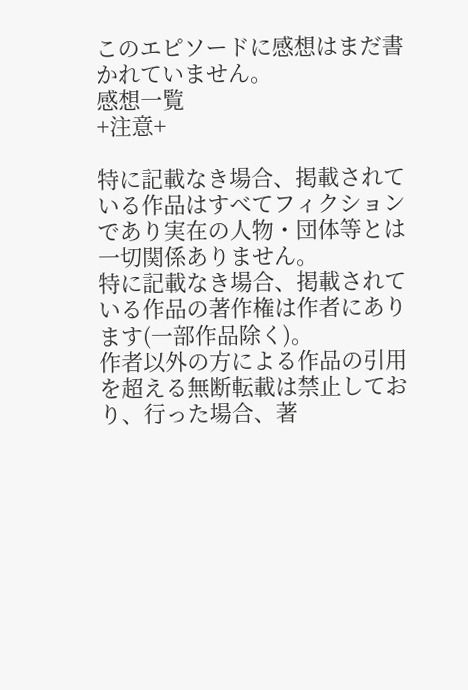このエピソードに感想はまだ書かれていません。
感想一覧
+注意+

特に記載なき場合、掲載されている作品はすべてフィクションであり実在の人物・団体等とは一切関係ありません。
特に記載なき場合、掲載されている作品の著作権は作者にあります(一部作品除く)。
作者以外の方による作品の引用を超える無断転載は禁止しており、行った場合、著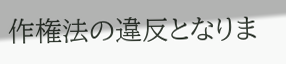作権法の違反となりま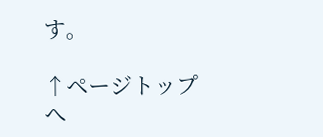す。

↑ページトップへ